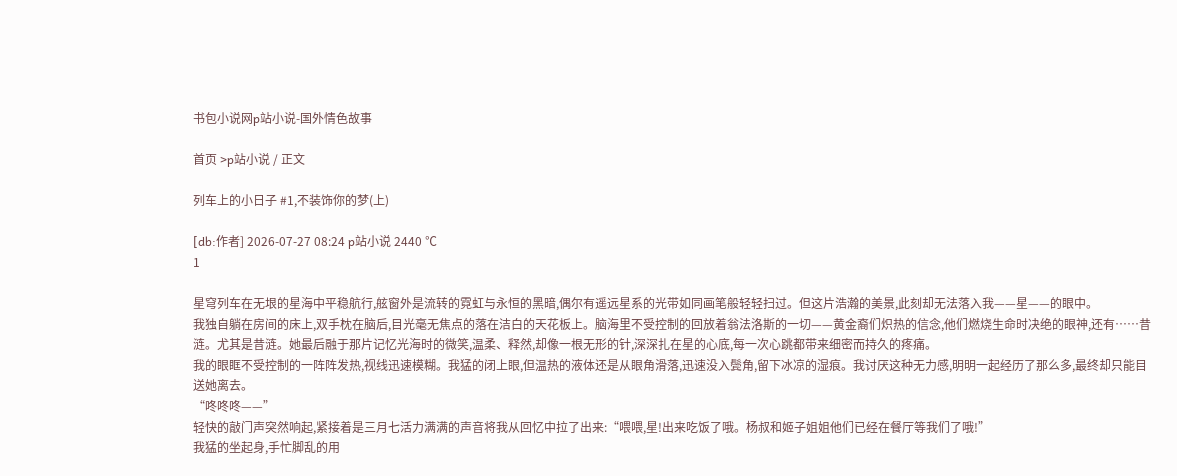书包小说网p站小说-国外情色故事

首页 >p站小说 / 正文

列车上的小日子 #1,不装饰你的梦(上)

[db:作者] 2026-07-27 08:24 p站小说 2440 ℃
1

星穹列车在无垠的星海中平稳航行,舷窗外是流转的霓虹与永恒的黑暗,偶尔有遥远星系的光带如同画笔般轻轻扫过。但这片浩瀚的美景,此刻却无法落入我——星——的眼中。
我独自躺在房间的床上,双手枕在脑后,目光毫无焦点的落在洁白的天花板上。脑海里不受控制的回放着翁法洛斯的一切——黄金裔们炽热的信念,他们燃烧生命时决绝的眼神,还有……昔涟。尤其是昔涟。她最后融于那片记忆光海时的微笑,温柔、释然,却像一根无形的针,深深扎在星的心底,每一次心跳都带来细密而持久的疼痛。
我的眼眶不受控制的一阵阵发热,视线迅速模糊。我猛的闭上眼,但温热的液体还是从眼角滑落,迅速没入鬓角,留下冰凉的湿痕。我讨厌这种无力感,明明一起经历了那么多,最终却只能目送她离去。
“咚咚咚——”
轻快的敲门声突然响起,紧接着是三月七活力满满的声音将我从回忆中拉了出来:“喂喂,星!出来吃饭了哦。杨叔和姬子姐姐他们已经在餐厅等我们了哦!”
我猛的坐起身,手忙脚乱的用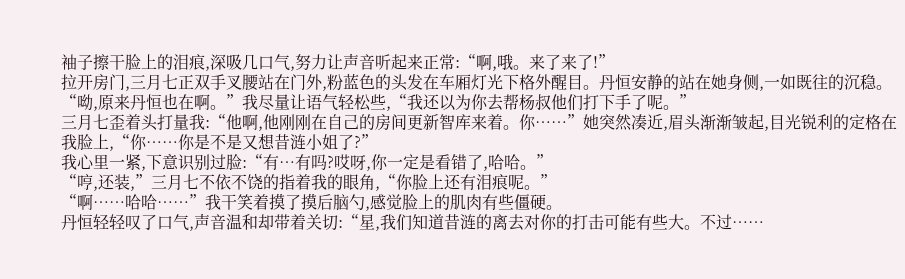袖子擦干脸上的泪痕,深吸几口气,努力让声音听起来正常:“啊,哦。来了来了!”
拉开房门,三月七正双手叉腰站在门外,粉蓝色的头发在车厢灯光下格外醒目。丹恒安静的站在她身侧,一如既往的沉稳。
“呦,原来丹恒也在啊。”我尽量让语气轻松些,“我还以为你去帮杨叔他们打下手了呢。”
三月七歪着头打量我:“他啊,他刚刚在自己的房间更新智库来着。你……”她突然凑近,眉头渐渐皱起,目光锐利的定格在我脸上,“你……你是不是又想昔涟小姐了?”
我心里一紧,下意识别过脸:“有…有吗?哎呀,你一定是看错了,哈哈。”
“哼,还装,”三月七不依不饶的指着我的眼角,“你脸上还有泪痕呢。”
“啊……哈哈……”我干笑着摸了摸后脑勺,感觉脸上的肌肉有些僵硬。
丹恒轻轻叹了口气,声音温和却带着关切:“星,我们知道昔涟的离去对你的打击可能有些大。不过……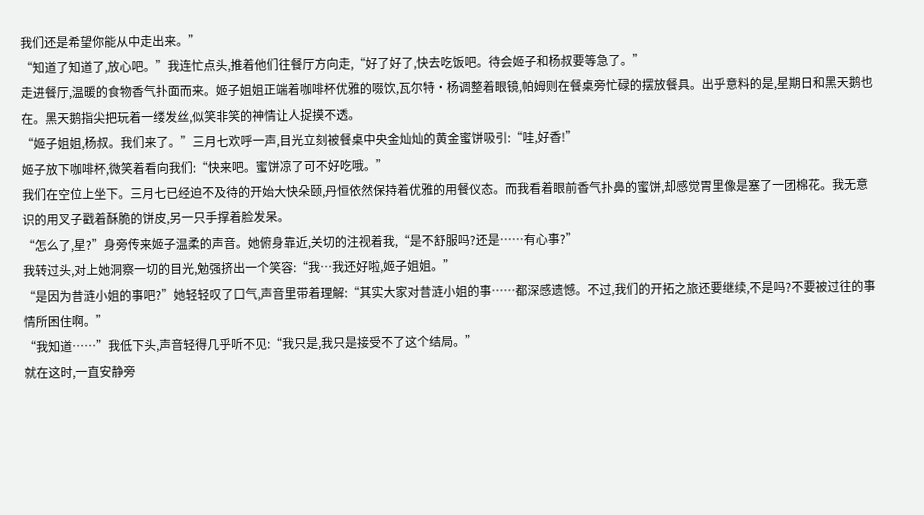我们还是希望你能从中走出来。”
“知道了知道了,放心吧。”我连忙点头,推着他们往餐厅方向走,“好了好了,快去吃饭吧。待会姬子和杨叔要等急了。”
走进餐厅,温暖的食物香气扑面而来。姬子姐姐正端着咖啡杯优雅的啜饮,瓦尔特·杨调整着眼镜,帕姆则在餐桌旁忙碌的摆放餐具。出乎意料的是,星期日和黑天鹅也在。黑天鹅指尖把玩着一缕发丝,似笑非笑的神情让人捉摸不透。
“姬子姐姐,杨叔。我们来了。”三月七欢呼一声,目光立刻被餐桌中央金灿灿的黄金蜜饼吸引:“哇,好香!”
姬子放下咖啡杯,微笑着看向我们:“快来吧。蜜饼凉了可不好吃哦。”
我们在空位上坐下。三月七已经迫不及待的开始大快朵颐,丹恒依然保持着优雅的用餐仪态。而我看着眼前香气扑鼻的蜜饼,却感觉胃里像是塞了一团棉花。我无意识的用叉子戳着酥脆的饼皮,另一只手撑着脸发呆。
“怎么了,星?”身旁传来姬子温柔的声音。她俯身靠近,关切的注视着我,“是不舒服吗?还是……有心事?”
我转过头,对上她洞察一切的目光,勉强挤出一个笑容:“我…我还好啦,姬子姐姐。”
“是因为昔涟小姐的事吧?”她轻轻叹了口气,声音里带着理解:“其实大家对昔涟小姐的事……都深感遗憾。不过,我们的开拓之旅还要继续,不是吗?不要被过往的事情所困住啊。”
“我知道……”我低下头,声音轻得几乎听不见:“我只是,我只是接受不了这个结局。”
就在这时,一直安静旁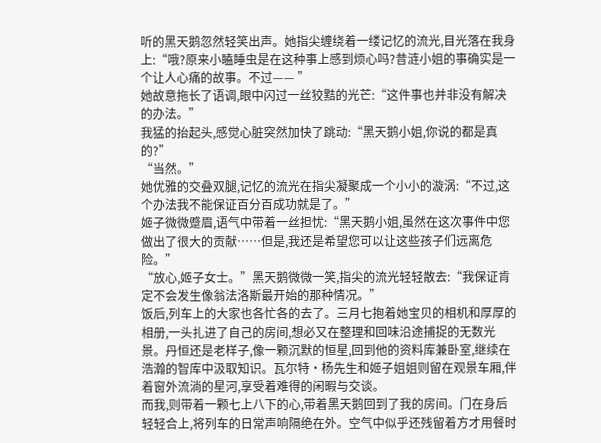听的黑天鹅忽然轻笑出声。她指尖缠绕着一缕记忆的流光,目光落在我身上:“哦?原来小瞌睡虫是在这种事上感到烦心吗?昔涟小姐的事确实是一个让人心痛的故事。不过—— ”
她故意拖长了语调,眼中闪过一丝狡黠的光芒:“这件事也并非没有解决的办法。”
我猛的抬起头,感觉心脏突然加快了跳动:“黑天鹅小姐,你说的都是真的?”
“当然。”
她优雅的交叠双腿,记忆的流光在指尖凝聚成一个小小的漩涡:“不过,这个办法我不能保证百分百成功就是了。”
姬子微微蹙眉,语气中带着一丝担忧:“黑天鹅小姐,虽然在这次事件中您做出了很大的贡献……但是,我还是希望您可以让这些孩子们远离危险。”
“放心,姬子女士。”黑天鹅微微一笑,指尖的流光轻轻散去:“我保证肯定不会发生像翁法洛斯最开始的那种情况。”
饭后,列车上的大家也各忙各的去了。三月七抱着她宝贝的相机和厚厚的相册,一头扎进了自己的房间,想必又在整理和回味沿途捕捉的无数光景。丹恒还是老样子,像一颗沉默的恒星,回到他的资料库兼卧室,继续在浩瀚的智库中汲取知识。瓦尔特·杨先生和姬子姐姐则留在观景车厢,伴着窗外流淌的星河,享受着难得的闲暇与交谈。
而我,则带着一颗七上八下的心,带着黑天鹅回到了我的房间。门在身后轻轻合上,将列车的日常声响隔绝在外。空气中似乎还残留着方才用餐时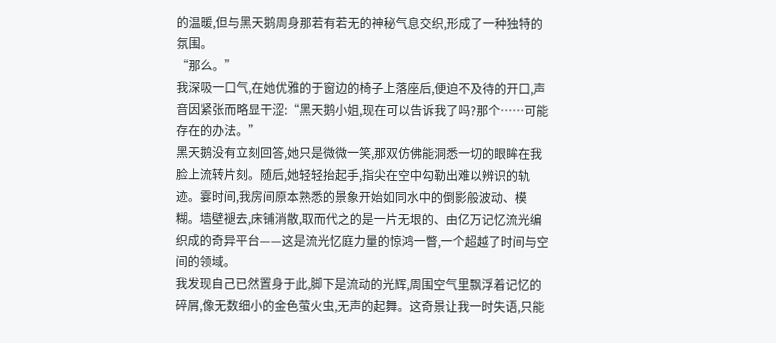的温暖,但与黑天鹅周身那若有若无的神秘气息交织,形成了一种独特的氛围。
“那么。”
我深吸一口气,在她优雅的于窗边的椅子上落座后,便迫不及待的开口,声音因紧张而略显干涩:“黑天鹅小姐,现在可以告诉我了吗?那个……可能存在的办法。”
黑天鹅没有立刻回答,她只是微微一笑,那双仿佛能洞悉一切的眼眸在我脸上流转片刻。随后,她轻轻抬起手,指尖在空中勾勒出难以辨识的轨迹。霎时间,我房间原本熟悉的景象开始如同水中的倒影般波动、模糊。墙壁褪去,床铺消散,取而代之的是一片无垠的、由亿万记忆流光编织成的奇异平台——这是流光忆庭力量的惊鸿一瞥,一个超越了时间与空间的领域。
我发现自己已然置身于此,脚下是流动的光辉,周围空气里飘浮着记忆的碎屑,像无数细小的金色萤火虫,无声的起舞。这奇景让我一时失语,只能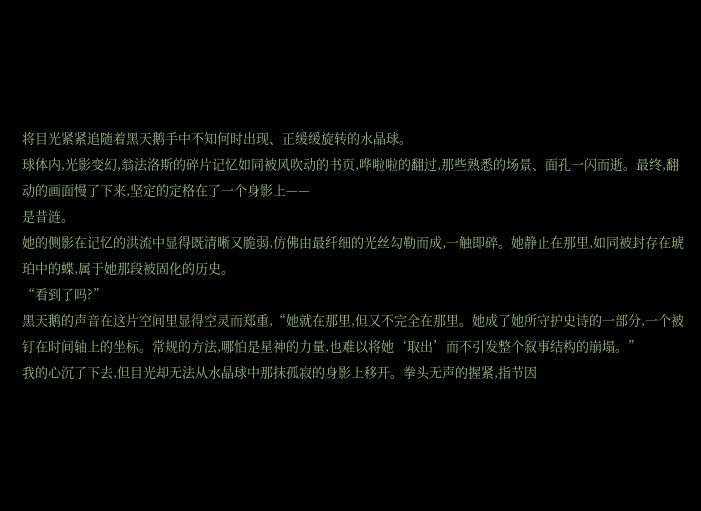将目光紧紧追随着黑天鹅手中不知何时出现、正缓缓旋转的水晶球。
球体内,光影变幻,翁法洛斯的碎片记忆如同被风吹动的书页,哗啦啦的翻过,那些熟悉的场景、面孔一闪而逝。最终,翻动的画面慢了下来,坚定的定格在了一个身影上——
是昔涟。
她的侧影在记忆的洪流中显得既清晰又脆弱,仿佛由最纤细的光丝勾勒而成,一触即碎。她静止在那里,如同被封存在琥珀中的蝶,属于她那段被固化的历史。
“看到了吗?”
黑天鹅的声音在这片空间里显得空灵而郑重,“她就在那里,但又不完全在那里。她成了她所守护史诗的一部分,一个被钉在时间轴上的坐标。常规的方法,哪怕是星神的力量,也难以将她‘取出’而不引发整个叙事结构的崩塌。”
我的心沉了下去,但目光却无法从水晶球中那抹孤寂的身影上移开。拳头无声的握紧,指节因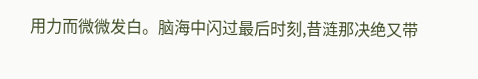用力而微微发白。脑海中闪过最后时刻,昔涟那决绝又带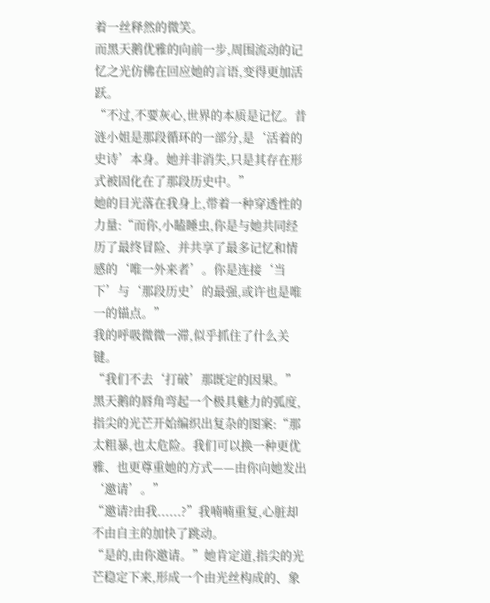着一丝释然的微笑。
而黑天鹅优雅的向前一步,周围流动的记忆之光仿佛在回应她的言语,变得更加活跃。
“不过,不要灰心,世界的本质是记忆。昔涟小姐是那段循环的一部分,是‘活着的史诗’本身。她并非消失,只是其存在形式被固化在了那段历史中。”
她的目光落在我身上,带着一种穿透性的力量:“而你,小瞌睡虫,你是与她共同经历了最终冒险、并共享了最多记忆和情感的‘唯一外来者’。你是连接‘当下’与‘那段历史’的最强,或许也是唯一的锚点。”
我的呼吸微微一滞,似乎抓住了什么关键。
“我们不去‘打破’那既定的因果。”
黑天鹅的唇角弯起一个极具魅力的弧度,指尖的光芒开始编织出复杂的图案:“那太粗暴,也太危险。我们可以换一种更优雅、也更尊重她的方式——由你向她发出‘邀请’。”
“邀请?由我......?”我喃喃重复,心脏却不由自主的加快了跳动。
“是的,由你邀请。”她肯定道,指尖的光芒稳定下来,形成一个由光丝构成的、象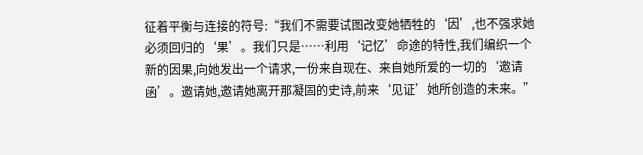征着平衡与连接的符号:“我们不需要试图改变她牺牲的‘因’,也不强求她必须回归的‘果’。我们只是……利用‘记忆’命途的特性,我们编织一个新的因果,向她发出一个请求,一份来自现在、来自她所爱的一切的‘邀请函’。邀请她,邀请她离开那凝固的史诗,前来‘见证’她所创造的未来。”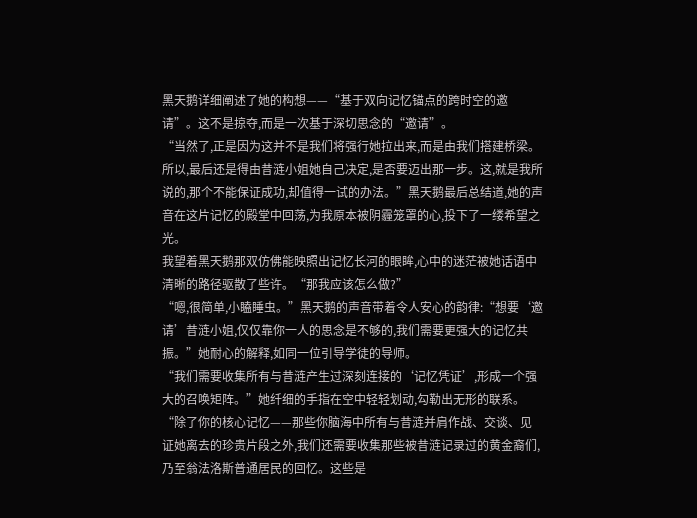黑天鹅详细阐述了她的构想——“基于双向记忆锚点的跨时空的邀请”。这不是掠夺,而是一次基于深切思念的“邀请”。
“当然了,正是因为这并不是我们将强行她拉出来,而是由我们搭建桥梁。所以,最后还是得由昔涟小姐她自己决定,是否要迈出那一步。这,就是我所说的,那个不能保证成功,却值得一试的办法。”黑天鹅最后总结道,她的声音在这片记忆的殿堂中回荡,为我原本被阴霾笼罩的心,投下了一缕希望之光。
我望着黑天鹅那双仿佛能映照出记忆长河的眼眸,心中的迷茫被她话语中清晰的路径驱散了些许。“那我应该怎么做?”
“嗯,很简单,小瞌睡虫。”黑天鹅的声音带着令人安心的韵律:“想要‘邀请’昔涟小姐,仅仅靠你一人的思念是不够的,我们需要更强大的记忆共振。”她耐心的解释,如同一位引导学徒的导师。
“我们需要收集所有与昔涟产生过深刻连接的‘记忆凭证’,形成一个强大的召唤矩阵。”她纤细的手指在空中轻轻划动,勾勒出无形的联系。
“除了你的核心记忆——那些你脑海中所有与昔涟并肩作战、交谈、见证她离去的珍贵片段之外,我们还需要收集那些被昔涟记录过的黄金裔们,乃至翁法洛斯普通居民的回忆。这些是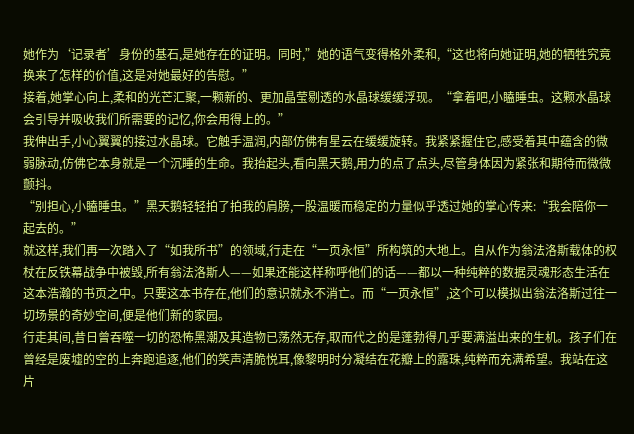她作为‘记录者’身份的基石,是她存在的证明。同时,”她的语气变得格外柔和,“这也将向她证明,她的牺牲究竟换来了怎样的价值,这是对她最好的告慰。”
接着,她掌心向上,柔和的光芒汇聚,一颗新的、更加晶莹剔透的水晶球缓缓浮现。“拿着吧,小瞌睡虫。这颗水晶球会引导并吸收我们所需要的记忆,你会用得上的。”
我伸出手,小心翼翼的接过水晶球。它触手温润,内部仿佛有星云在缓缓旋转。我紧紧握住它,感受着其中蕴含的微弱脉动,仿佛它本身就是一个沉睡的生命。我抬起头,看向黑天鹅,用力的点了点头,尽管身体因为紧张和期待而微微颤抖。
“别担心,小瞌睡虫。”黑天鹅轻轻拍了拍我的肩膀,一股温暖而稳定的力量似乎透过她的掌心传来:“我会陪你一起去的。”
就这样,我们再一次踏入了“如我所书”的领域,行走在“一页永恒”所构筑的大地上。自从作为翁法洛斯载体的权杖在反铁幕战争中被毁,所有翁法洛斯人——如果还能这样称呼他们的话——都以一种纯粹的数据灵魂形态生活在这本浩瀚的书页之中。只要这本书存在,他们的意识就永不消亡。而“一页永恒”,这个可以模拟出翁法洛斯过往一切场景的奇妙空间,便是他们新的家园。
行走其间,昔日曾吞噬一切的恐怖黑潮及其造物已荡然无存,取而代之的是蓬勃得几乎要满溢出来的生机。孩子们在曾经是废墟的空的上奔跑追逐,他们的笑声清脆悦耳,像黎明时分凝结在花瓣上的露珠,纯粹而充满希望。我站在这片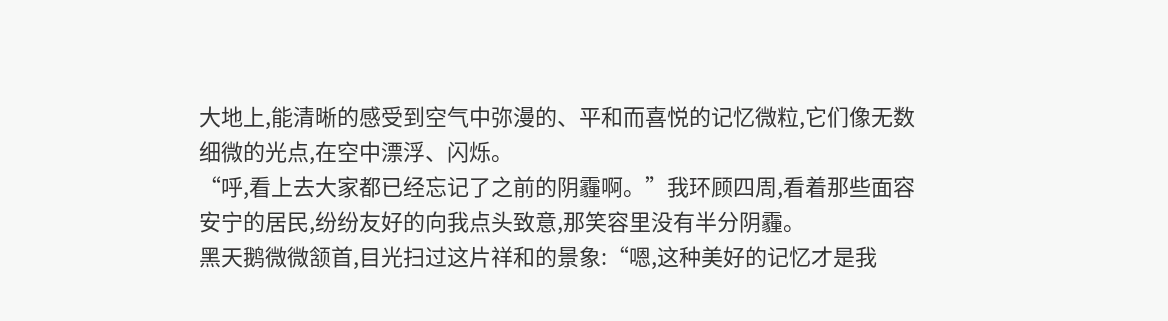大地上,能清晰的感受到空气中弥漫的、平和而喜悦的记忆微粒,它们像无数细微的光点,在空中漂浮、闪烁。
“呼,看上去大家都已经忘记了之前的阴霾啊。”我环顾四周,看着那些面容安宁的居民,纷纷友好的向我点头致意,那笑容里没有半分阴霾。
黑天鹅微微颔首,目光扫过这片祥和的景象:“嗯,这种美好的记忆才是我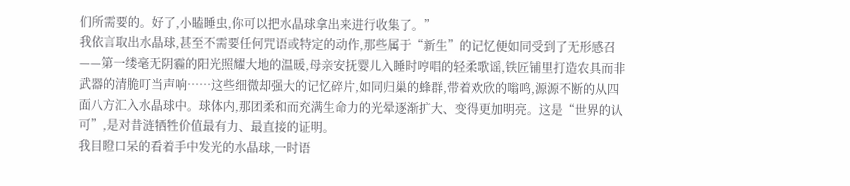们所需要的。好了,小瞌睡虫,你可以把水晶球拿出来进行收集了。”
我依言取出水晶球,甚至不需要任何咒语或特定的动作,那些属于“新生”的记忆便如同受到了无形感召——第一缕毫无阴霾的阳光照耀大地的温暖,母亲安抚婴儿入睡时哼唱的轻柔歌谣,铁匠铺里打造农具而非武器的清脆叮当声响……这些细微却强大的记忆碎片,如同归巢的蜂群,带着欢欣的嗡鸣,源源不断的从四面八方汇入水晶球中。球体内,那团柔和而充满生命力的光晕逐渐扩大、变得更加明亮。这是“世界的认可”,是对昔涟牺牲价值最有力、最直接的证明。
我目瞪口呆的看着手中发光的水晶球,一时语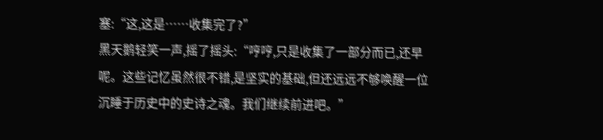塞:“这,这是……收集完了?”
黑天鹅轻笑一声,摇了摇头:“哼哼,只是收集了一部分而已,还早呢。这些记忆虽然很不错,是坚实的基础,但还远远不够唤醒一位沉睡于历史中的史诗之魂。我们继续前进吧。”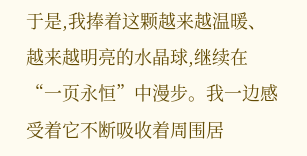于是,我捧着这颗越来越温暖、越来越明亮的水晶球,继续在“一页永恒”中漫步。我一边感受着它不断吸收着周围居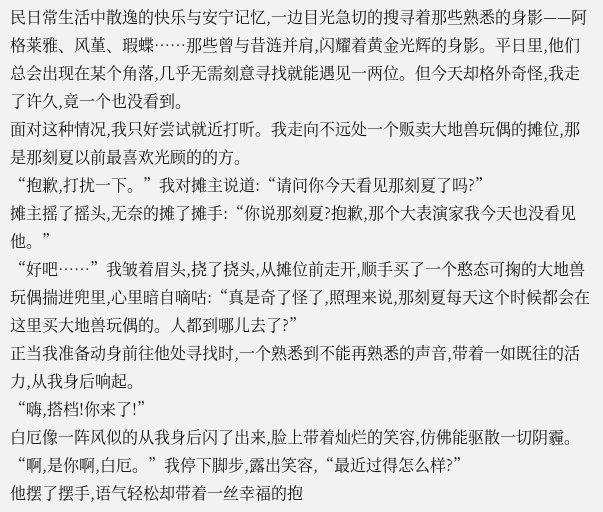民日常生活中散逸的快乐与安宁记忆,一边目光急切的搜寻着那些熟悉的身影——阿格莱雅、风堇、瑕蝶……那些曾与昔涟并肩,闪耀着黄金光辉的身影。平日里,他们总会出现在某个角落,几乎无需刻意寻找就能遇见一两位。但今天却格外奇怪,我走了许久,竟一个也没看到。
面对这种情况,我只好尝试就近打听。我走向不远处一个贩卖大地兽玩偶的摊位,那是那刻夏以前最喜欢光顾的的方。
“抱歉,打扰一下。”我对摊主说道:“请问你今天看见那刻夏了吗?”
摊主摇了摇头,无奈的摊了摊手:“你说那刻夏?抱歉,那个大表演家我今天也没看见他。”
“好吧……”我皱着眉头,挠了挠头,从摊位前走开,顺手买了一个憨态可掬的大地兽玩偶揣进兜里,心里暗自嘀咕:“真是奇了怪了,照理来说,那刻夏每天这个时候都会在这里买大地兽玩偶的。人都到哪儿去了?”
正当我准备动身前往他处寻找时,一个熟悉到不能再熟悉的声音,带着一如既往的活力,从我身后响起。
“嗨,搭档!你来了!”
白厄像一阵风似的从我身后闪了出来,脸上带着灿烂的笑容,仿佛能驱散一切阴霾。
“啊,是你啊,白厄。”我停下脚步,露出笑容,“最近过得怎么样?”
他摆了摆手,语气轻松却带着一丝幸福的抱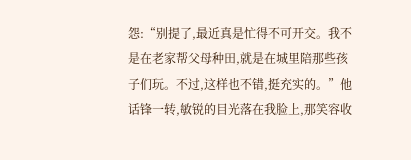怨:“别提了,最近真是忙得不可开交。我不是在老家帮父母种田,就是在城里陪那些孩子们玩。不过,这样也不错,挺充实的。”他话锋一转,敏锐的目光落在我脸上,那笑容收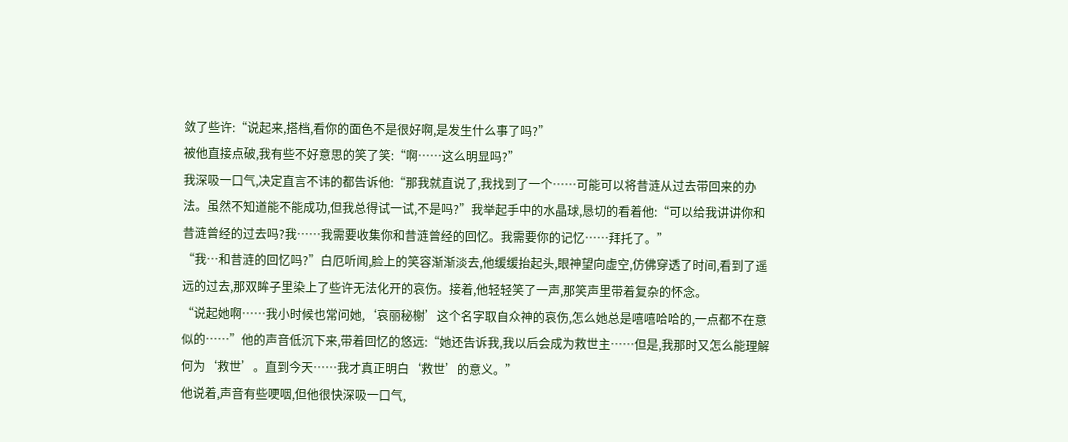敛了些许:“说起来,搭档,看你的面色不是很好啊,是发生什么事了吗?”
被他直接点破,我有些不好意思的笑了笑:“啊……这么明显吗?”
我深吸一口气,决定直言不讳的都告诉他:“那我就直说了,我找到了一个……可能可以将昔涟从过去带回来的办法。虽然不知道能不能成功,但我总得试一试,不是吗?”我举起手中的水晶球,恳切的看着他:“可以给我讲讲你和昔涟曾经的过去吗?我……我需要收集你和昔涟曾经的回忆。我需要你的记忆……拜托了。”
“我…和昔涟的回忆吗?”白厄听闻,脸上的笑容渐渐淡去,他缓缓抬起头,眼神望向虚空,仿佛穿透了时间,看到了遥远的过去,那双眸子里染上了些许无法化开的哀伤。接着,他轻轻笑了一声,那笑声里带着复杂的怀念。
“说起她啊……我小时候也常问她,‘哀丽秘榭’这个名字取自众神的哀伤,怎么她总是嘻嘻哈哈的,一点都不在意似的……”他的声音低沉下来,带着回忆的悠远:“她还告诉我,我以后会成为救世主……但是,我那时又怎么能理解何为‘救世’。直到今天……我才真正明白‘救世’的意义。”
他说着,声音有些哽咽,但他很快深吸一口气,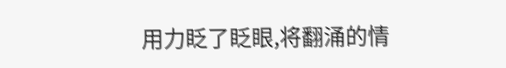用力眨了眨眼,将翻涌的情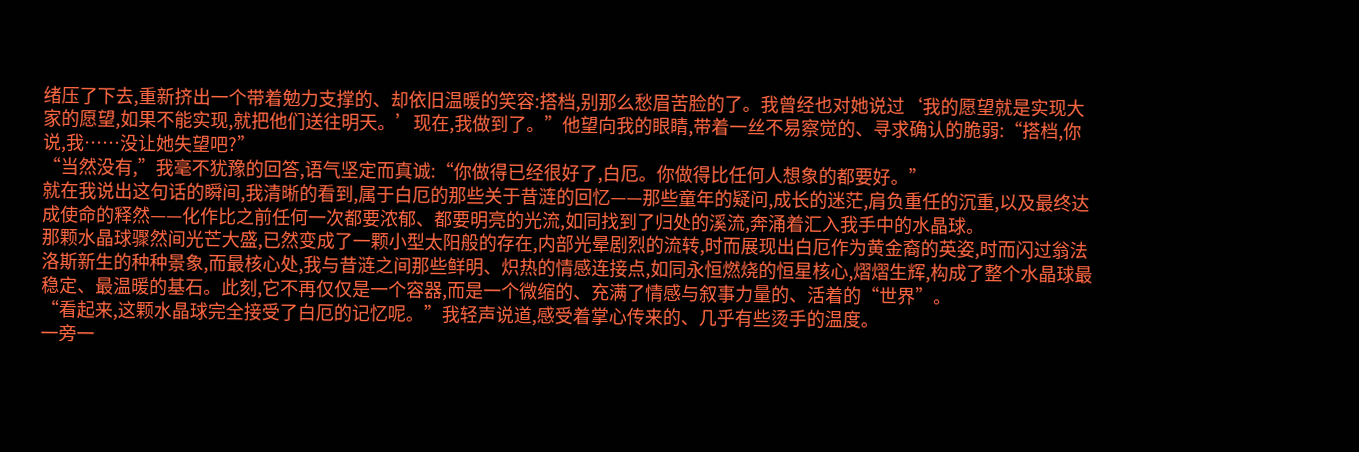绪压了下去,重新挤出一个带着勉力支撑的、却依旧温暖的笑容:搭档,别那么愁眉苦脸的了。我曾经也对她说过‘我的愿望就是实现大家的愿望,如果不能实现,就把他们送往明天。’现在,我做到了。”他望向我的眼睛,带着一丝不易察觉的、寻求确认的脆弱:“搭档,你说,我……没让她失望吧?”
“当然没有,”我毫不犹豫的回答,语气坚定而真诚:“你做得已经很好了,白厄。你做得比任何人想象的都要好。”
就在我说出这句话的瞬间,我清晰的看到,属于白厄的那些关于昔涟的回忆——那些童年的疑问,成长的迷茫,肩负重任的沉重,以及最终达成使命的释然——化作比之前任何一次都要浓郁、都要明亮的光流,如同找到了归处的溪流,奔涌着汇入我手中的水晶球。
那颗水晶球骤然间光芒大盛,已然变成了一颗小型太阳般的存在,内部光晕剧烈的流转,时而展现出白厄作为黄金裔的英姿,时而闪过翁法洛斯新生的种种景象,而最核心处,我与昔涟之间那些鲜明、炽热的情感连接点,如同永恒燃烧的恒星核心,熠熠生辉,构成了整个水晶球最稳定、最温暖的基石。此刻,它不再仅仅是一个容器,而是一个微缩的、充满了情感与叙事力量的、活着的“世界”。
“看起来,这颗水晶球完全接受了白厄的记忆呢。”我轻声说道,感受着掌心传来的、几乎有些烫手的温度。
一旁一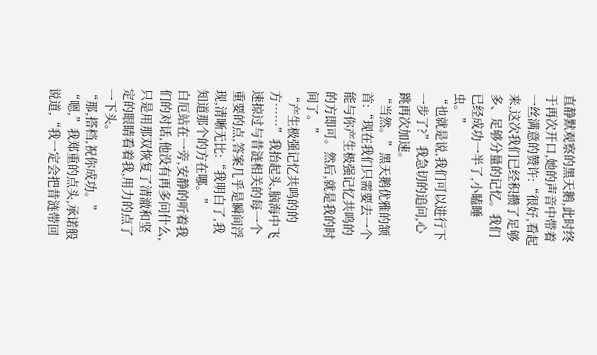直静默观察的黑天鹅,此时终于再次开口,她的声音中带着一丝满意的赞许:“很好,看起来,这次我们已经积攒了足够多、足够分量的记忆。我们已经成功一半了,小瞌睡虫。”
“也就是说,我们可以进行下一步了?”我急切的追问,心跳再次加速。
“当然。”黑天鹅优雅的颔首:“现在我们只需要去一个能与你产生极强记忆共鸣的的方即可。然后,就是我的时间了。”
“产生极强记忆共鸣的的方……”我抬起头,脑海中飞速掠过与昔涟相关的每一个重要的点,答案几乎是瞬间浮现,清晰无比:“我明白了,我知道那个的方在哪。”
白厄站在一旁,安静的听着我们的对话,他没有再多问什么,只是用那双恢复了清澈和坚定的眼睛看着我,用力的点了一下头。
“那,搭档,祝你成功。”
“嗯,”我郑重的点头,承诺般说道,“我一定会把昔涟带回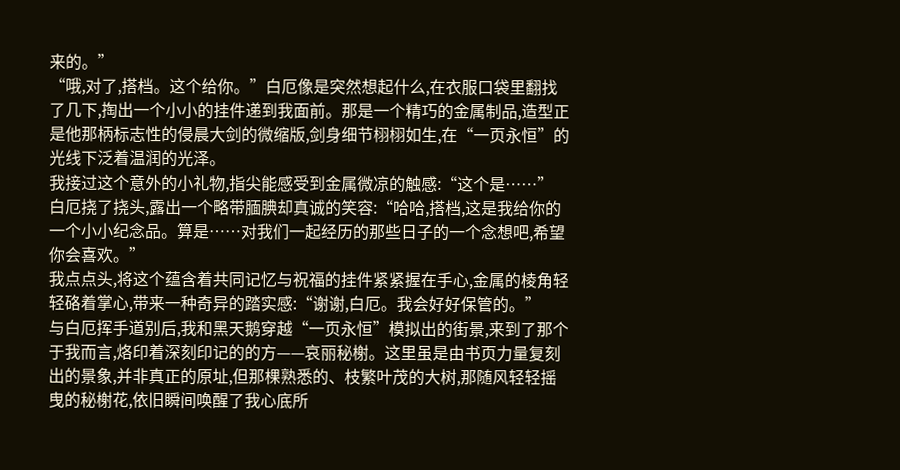来的。”
“哦,对了,搭档。这个给你。”白厄像是突然想起什么,在衣服口袋里翻找了几下,掏出一个小小的挂件递到我面前。那是一个精巧的金属制品,造型正是他那柄标志性的侵晨大剑的微缩版,剑身细节栩栩如生,在“一页永恒”的光线下泛着温润的光泽。
我接过这个意外的小礼物,指尖能感受到金属微凉的触感:“这个是……”
白厄挠了挠头,露出一个略带腼腆却真诚的笑容:“哈哈,搭档,这是我给你的一个小小纪念品。算是……对我们一起经历的那些日子的一个念想吧,希望你会喜欢。”
我点点头,将这个蕴含着共同记忆与祝福的挂件紧紧握在手心,金属的棱角轻轻硌着掌心,带来一种奇异的踏实感:“谢谢,白厄。我会好好保管的。”
与白厄挥手道别后,我和黑天鹅穿越“一页永恒”模拟出的街景,来到了那个于我而言,烙印着深刻印记的的方——哀丽秘榭。这里虽是由书页力量复刻出的景象,并非真正的原址,但那棵熟悉的、枝繁叶茂的大树,那随风轻轻摇曳的秘榭花,依旧瞬间唤醒了我心底所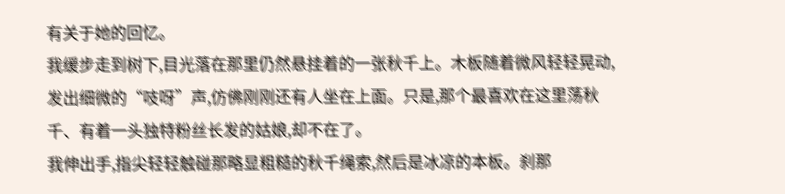有关于她的回忆。
我缓步走到树下,目光落在那里仍然悬挂着的一张秋千上。木板随着微风轻轻晃动,发出细微的“吱呀”声,仿佛刚刚还有人坐在上面。只是,那个最喜欢在这里荡秋千、有着一头独特粉丝长发的姑娘,却不在了。
我伸出手,指尖轻轻触碰那略显粗糙的秋千绳索,然后是冰凉的本板。刹那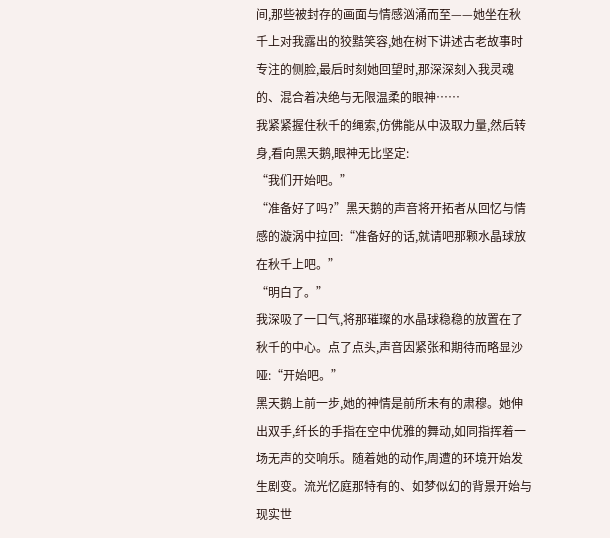间,那些被封存的画面与情感汹涌而至——她坐在秋千上对我露出的狡黠笑容,她在树下讲述古老故事时专注的侧脸,最后时刻她回望时,那深深刻入我灵魂的、混合着决绝与无限温柔的眼神……
我紧紧握住秋千的绳索,仿佛能从中汲取力量,然后转身,看向黑天鹅,眼神无比坚定:
“我们开始吧。”
“准备好了吗?”黑天鹅的声音将开拓者从回忆与情感的漩涡中拉回:“准备好的话,就请吧那颗水晶球放在秋千上吧。”
“明白了。”
我深吸了一口气,将那璀璨的水晶球稳稳的放置在了秋千的中心。点了点头,声音因紧张和期待而略显沙哑:“开始吧。”
黑天鹅上前一步,她的神情是前所未有的肃穆。她伸出双手,纤长的手指在空中优雅的舞动,如同指挥着一场无声的交响乐。随着她的动作,周遭的环境开始发生剧变。流光忆庭那特有的、如梦似幻的背景开始与现实世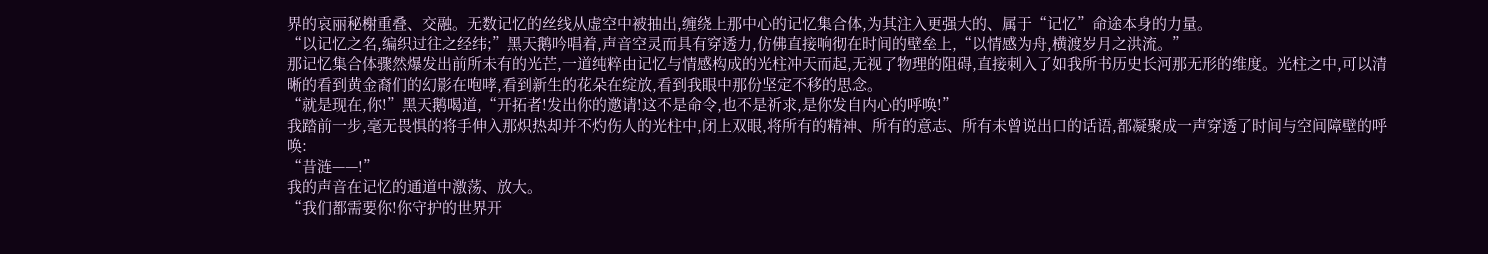界的哀丽秘榭重叠、交融。无数记忆的丝线从虚空中被抽出,缠绕上那中心的记忆集合体,为其注入更强大的、属于“记忆”命途本身的力量。
“以记忆之名,编织过往之经纬;”黑天鹅吟唱着,声音空灵而具有穿透力,仿佛直接响彻在时间的壁垒上,“以情感为舟,横渡岁月之洪流。”
那记忆集合体骤然爆发出前所未有的光芒,一道纯粹由记忆与情感构成的光柱冲天而起,无视了物理的阻碍,直接刺入了如我所书历史长河那无形的维度。光柱之中,可以清晰的看到黄金裔们的幻影在咆哮,看到新生的花朵在绽放,看到我眼中那份坚定不移的思念。
“就是现在,你!”黑天鹅喝道,“开拓者!发出你的邀请!这不是命令,也不是祈求,是你发自内心的呼唤!”
我踏前一步,毫无畏惧的将手伸入那炽热却并不灼伤人的光柱中,闭上双眼,将所有的精神、所有的意志、所有未曾说出口的话语,都凝聚成一声穿透了时间与空间障壁的呼唤:
“昔涟——!”
我的声音在记忆的通道中激荡、放大。
“我们都需要你!你守护的世界开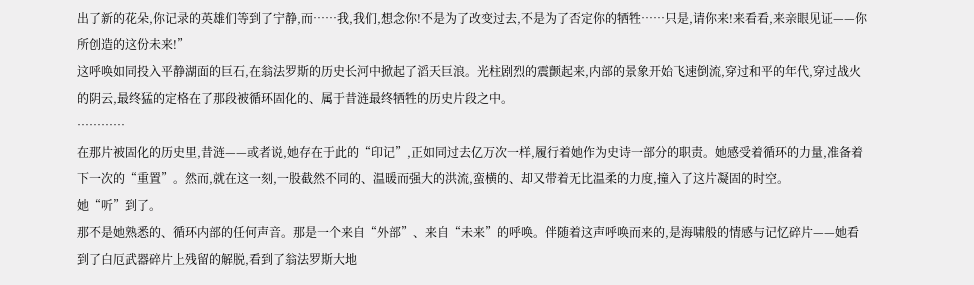出了新的花朵,你记录的英雄们等到了宁静,而……我,我们,想念你!不是为了改变过去,不是为了否定你的牺牲……只是,请你来!来看看,来亲眼见证——你所创造的这份未来!”
这呼唤如同投入平静湖面的巨石,在翁法罗斯的历史长河中掀起了滔天巨浪。光柱剧烈的震颤起来,内部的景象开始飞速倒流,穿过和平的年代,穿过战火的阴云,最终猛的定格在了那段被循环固化的、属于昔涟最终牺牲的历史片段之中。
…………
在那片被固化的历史里,昔涟——或者说,她存在于此的“印记”,正如同过去亿万次一样,履行着她作为史诗一部分的职责。她感受着循环的力量,准备着下一次的“重置”。然而,就在这一刻,一股截然不同的、温暖而强大的洪流,蛮横的、却又带着无比温柔的力度,撞入了这片凝固的时空。
她“听”到了。
那不是她熟悉的、循环内部的任何声音。那是一个来自“外部”、来自“未来”的呼唤。伴随着这声呼唤而来的,是海啸般的情感与记忆碎片——她看到了白厄武器碎片上残留的解脱,看到了翁法罗斯大地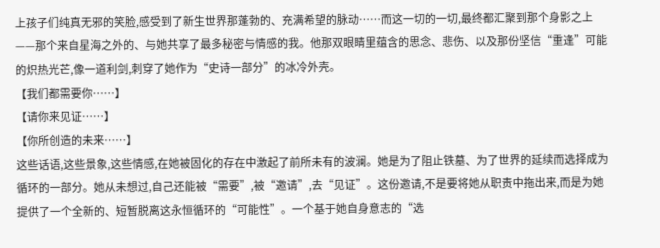上孩子们纯真无邪的笑脸,感受到了新生世界那蓬勃的、充满希望的脉动……而这一切的一切,最终都汇聚到那个身影之上——那个来自星海之外的、与她共享了最多秘密与情感的我。他那双眼睛里蕴含的思念、悲伤、以及那份坚信“重逢”可能的炽热光芒,像一道利剑,刺穿了她作为“史诗一部分”的冰冷外壳。
【我们都需要你……】
【请你来见证……】
【你所创造的未来……】
这些话语,这些景象,这些情感,在她被固化的存在中激起了前所未有的波澜。她是为了阻止铁墓、为了世界的延续而选择成为循环的一部分。她从未想过,自己还能被“需要”,被“邀请”,去“见证”。这份邀请,不是要将她从职责中拖出来,而是为她提供了一个全新的、短暂脱离这永恒循环的“可能性”。一个基于她自身意志的“选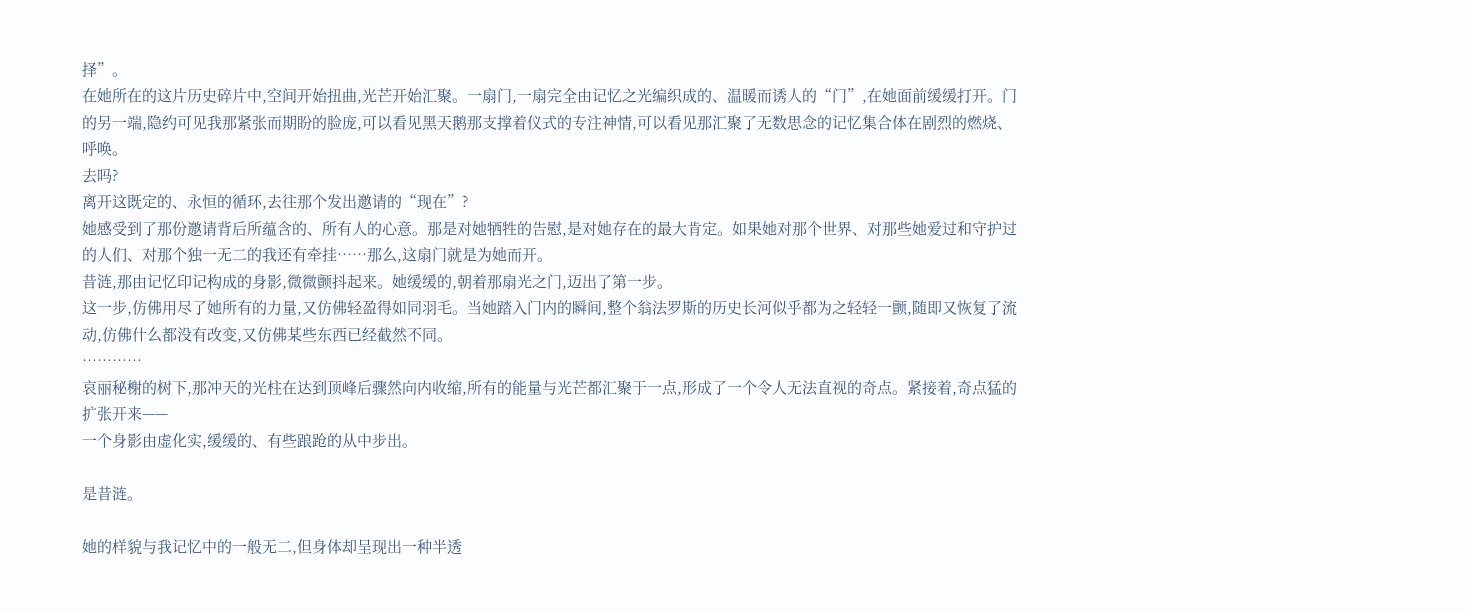择”。
在她所在的这片历史碎片中,空间开始扭曲,光芒开始汇聚。一扇门,一扇完全由记忆之光编织成的、温暖而诱人的“门”,在她面前缓缓打开。门的另一端,隐约可见我那紧张而期盼的脸庞,可以看见黑天鹅那支撑着仪式的专注神情,可以看见那汇聚了无数思念的记忆集合体在剧烈的燃烧、呼唤。
去吗?
离开这既定的、永恒的循环,去往那个发出邀请的“现在”?
她感受到了那份邀请背后所蕴含的、所有人的心意。那是对她牺牲的告慰,是对她存在的最大肯定。如果她对那个世界、对那些她爱过和守护过的人们、对那个独一无二的我还有牵挂……那么,这扇门就是为她而开。
昔涟,那由记忆印记构成的身影,微微颤抖起来。她缓缓的,朝着那扇光之门,迈出了第一步。
这一步,仿佛用尽了她所有的力量,又仿佛轻盈得如同羽毛。当她踏入门内的瞬间,整个翁法罗斯的历史长河似乎都为之轻轻一颤,随即又恢复了流动,仿佛什么都没有改变,又仿佛某些东西已经截然不同。
…………
哀丽秘榭的树下,那冲天的光柱在达到顶峰后骤然向内收缩,所有的能量与光芒都汇聚于一点,形成了一个令人无法直视的奇点。紧接着,奇点猛的扩张开来——
一个身影由虚化实,缓缓的、有些踉跄的从中步出。

是昔涟。

她的样貌与我记忆中的一般无二,但身体却呈现出一种半透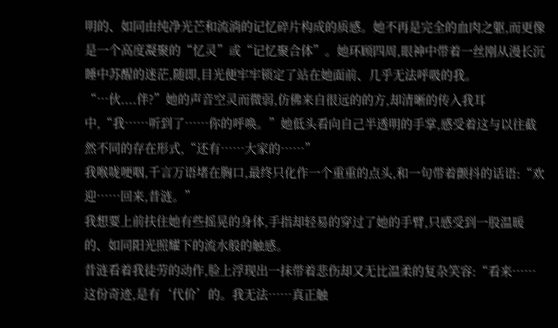明的、如同由纯净光芒和流淌的记忆碎片构成的质感。她不再是完全的血肉之躯,而更像是一个高度凝聚的“忆灵”或“记忆聚合体”。她环顾四周,眼神中带着一丝刚从漫长沉睡中苏醒的迷茫,随即,目光便牢牢锁定了站在她面前、几乎无法呼吸的我。
“…伙....伴?”她的声音空灵而微弱,仿佛来自很远的的方,却清晰的传入我耳中,“我……听到了……你的呼唤。”她低头看向自己半透明的手掌,感受着这与以往截然不同的存在形式,“还有……大家的……”
我喉咙哽咽,千言万语堵在胸口,最终只化作一个重重的点头,和一句带着颤抖的话语:“欢迎……回来,昔涟。”
我想要上前扶住她有些摇晃的身体,手指却轻易的穿过了她的手臂,只感受到一股温暖的、如同阳光照耀下的流水般的触感。
昔涟看着我徒劳的动作,脸上浮现出一抹带着悲伤却又无比温柔的复杂笑容:“看来……这份奇迹,是有‘代价’的。我无法……真正触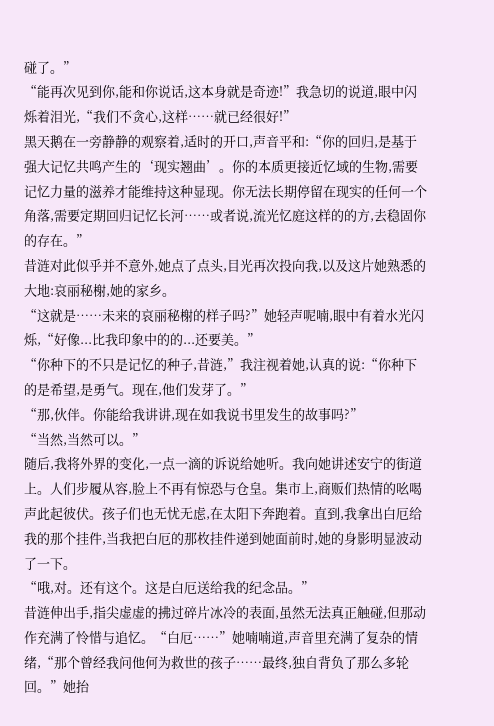碰了。”
“能再次见到你,能和你说话,这本身就是奇迹!”我急切的说道,眼中闪烁着泪光,“我们不贪心,这样……就已经很好!”
黑天鹅在一旁静静的观察着,适时的开口,声音平和:“你的回归,是基于强大记忆共鸣产生的‘现实翘曲’。你的本质更接近忆域的生物,需要记忆力量的滋养才能维持这种显现。你无法长期停留在现实的任何一个角落,需要定期回归记忆长河……或者说,流光忆庭这样的的方,去稳固你的存在。”
昔涟对此似乎并不意外,她点了点头,目光再次投向我,以及这片她熟悉的大地:哀丽秘榭,她的家乡。
“这就是……未来的哀丽秘榭的样子吗?”她轻声呢喃,眼中有着水光闪烁,“好像...比我印象中的的...还要美。”
“你种下的不只是记忆的种子,昔涟,”我注视着她,认真的说:“你种下的是希望,是勇气。现在,他们发芽了。”
“那,伙伴。你能给我讲讲,现在如我说书里发生的故事吗?”
“当然,当然可以。”
随后,我将外界的变化,一点一滴的诉说给她听。我向她讲述安宁的街道上。人们步履从容,脸上不再有惊恐与仓皇。集市上,商贩们热情的吆喝声此起彼伏。孩子们也无忧无虑,在太阳下奔跑着。直到,我拿出白厄给我的那个挂件,当我把白厄的那枚挂件递到她面前时,她的身影明显波动了一下。
“哦,对。还有这个。这是白厄送给我的纪念品。”
昔涟伸出手,指尖虚虚的拂过碎片冰冷的表面,虽然无法真正触碰,但那动作充满了怜惜与追忆。“白厄……”她喃喃道,声音里充满了复杂的情绪,“那个曾经我问他何为救世的孩子……最终,独自背负了那么多轮回。”她抬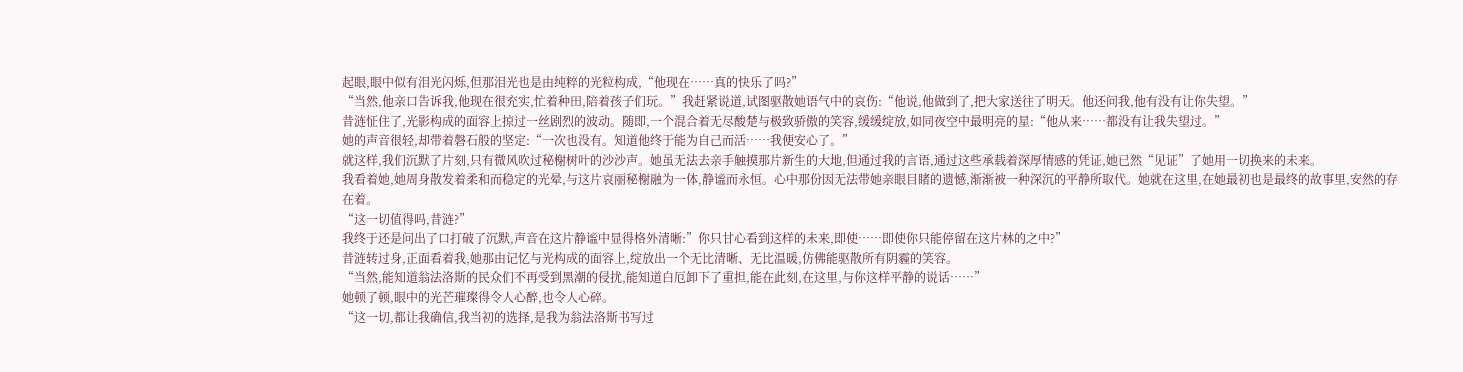起眼,眼中似有泪光闪烁,但那泪光也是由纯粹的光粒构成,“他现在……真的快乐了吗?”
“当然,他亲口告诉我,他现在很充实,忙着种田,陪着孩子们玩。”我赶紧说道,试图驱散她语气中的哀伤:“他说,他做到了,把大家送往了明天。他还问我,他有没有让你失望。”
昔涟怔住了,光影构成的面容上掠过一丝剧烈的波动。随即,一个混合着无尽酸楚与极致骄傲的笑容,缓缓绽放,如同夜空中最明亮的星:“他从来……都没有让我失望过。”
她的声音很轻,却带着磐石般的坚定:“一次也没有。知道他终于能为自己而活……我便安心了。”
就这样,我们沉默了片刻,只有微风吹过秘榭树叶的沙沙声。她虽无法去亲手触摸那片新生的大地,但通过我的言语,通过这些承载着深厚情感的凭证,她已然“见证”了她用一切换来的未来。
我看着她,她周身散发着柔和而稳定的光晕,与这片哀丽秘榭融为一体,静谧而永恒。心中那份因无法带她亲眼目睹的遗憾,渐渐被一种深沉的平静所取代。她就在这里,在她最初也是最终的故事里,安然的存在着。
“这一切值得吗,昔涟?”
我终于还是问出了口打破了沉默,声音在这片静谧中显得格外清晰:”你只甘心看到这样的未来,即使……即使你只能停留在这片林的之中?”
昔涟转过身,正面看着我,她那由记忆与光构成的面容上,绽放出一个无比清晰、无比温暖,仿佛能驱散所有阴霾的笑容。
“当然,能知道翁法洛斯的民众们不再受到黑潮的侵扰,能知道白厄卸下了重担,能在此刻,在这里,与你这样平静的说话……”
她顿了顿,眼中的光芒璀璨得令人心醉,也令人心碎。
“这一切,都让我确信,我当初的选择,是我为翁法洛斯书写过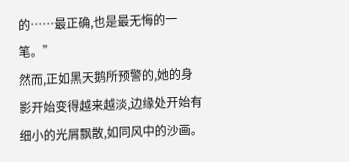的……最正确,也是最无悔的一笔。”
然而,正如黑天鹅所预警的,她的身影开始变得越来越淡,边缘处开始有细小的光屑飘散,如同风中的沙画。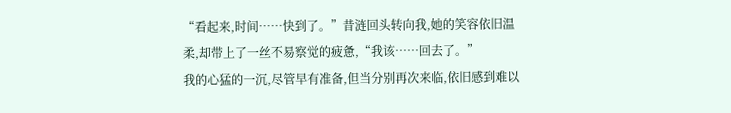“看起来,时间……快到了。”昔涟回头转向我,她的笑容依旧温柔,却带上了一丝不易察觉的疲惫,“我该……回去了。”
我的心猛的一沉,尽管早有准备,但当分别再次来临,依旧感到难以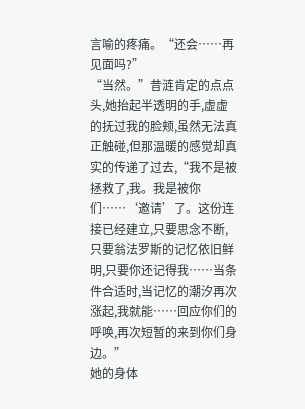言喻的疼痛。“还会……再见面吗?”
“当然。”昔涟肯定的点点头,她抬起半透明的手,虚虚的抚过我的脸颊,虽然无法真正触碰,但那温暖的感觉却真实的传递了过去,“我不是被拯救了,我。我是被你们……‘邀请’了。这份连接已经建立,只要思念不断,只要翁法罗斯的记忆依旧鲜明,只要你还记得我……当条件合适时,当记忆的潮汐再次涨起,我就能……回应你们的呼唤,再次短暂的来到你们身边。”
她的身体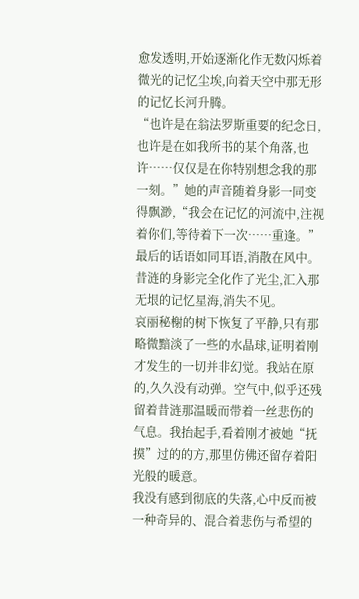愈发透明,开始逐渐化作无数闪烁着微光的记忆尘埃,向着天空中那无形的记忆长河升腾。
“也许是在翁法罗斯重要的纪念日,也许是在如我所书的某个角落,也许……仅仅是在你特别想念我的那一刻。”她的声音随着身影一同变得飘渺,“我会在记忆的河流中,注视着你们,等待着下一次……重逢。”
最后的话语如同耳语,消散在风中。昔涟的身影完全化作了光尘,汇入那无垠的记忆星海,消失不见。
哀丽秘榭的树下恢复了平静,只有那略微黯淡了一些的水晶球,证明着刚才发生的一切并非幻觉。我站在原的,久久没有动弹。空气中,似乎还残留着昔涟那温暖而带着一丝悲伤的气息。我抬起手,看着刚才被她“抚摸”过的的方,那里仿佛还留存着阳光般的暖意。
我没有感到彻底的失落,心中反而被一种奇异的、混合着悲伤与希望的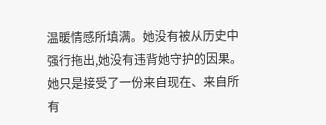温暖情感所填满。她没有被从历史中强行拖出,她没有违背她守护的因果。她只是接受了一份来自现在、来自所有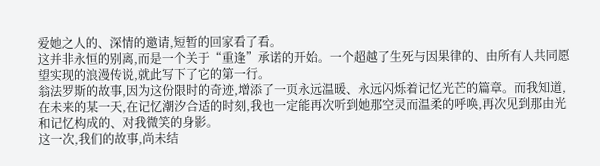爱她之人的、深情的邀请,短暂的回家看了看。
这并非永恒的别离,而是一个关于“重逢”承诺的开始。一个超越了生死与因果律的、由所有人共同愿望实现的浪漫传说,就此写下了它的第一行。
翁法罗斯的故事,因为这份限时的奇迹,增添了一页永远温暖、永远闪烁着记忆光芒的篇章。而我知道,在未来的某一天,在记忆潮汐合适的时刻,我也一定能再次听到她那空灵而温柔的呼唤,再次见到那由光和记忆构成的、对我微笑的身影。
这一次,我们的故事,尚未结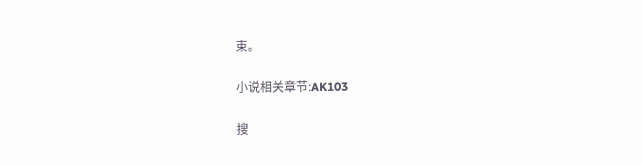束。

小说相关章节:AK103

搜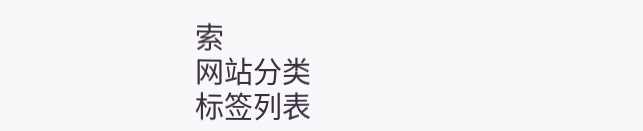索
网站分类
标签列表